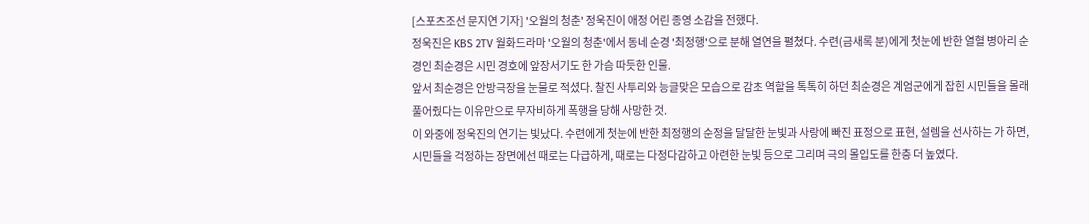[스포츠조선 문지연 기자] '오월의 청춘' 정욱진이 애정 어린 종영 소감을 전했다.
정욱진은 KBS 2TV 월화드라마 '오월의 청춘'에서 동네 순경 '최정행'으로 분해 열연을 펼쳤다. 수련(금새록 분)에게 첫눈에 반한 열혈 병아리 순경인 최순경은 시민 경호에 앞장서기도 한 가슴 따듯한 인물.
앞서 최순경은 안방극장을 눈물로 적셨다. 찰진 사투리와 능글맞은 모습으로 감초 역할을 톡톡히 하던 최순경은 계엄군에게 잡힌 시민들을 몰래 풀어줬다는 이유만으로 무자비하게 폭행을 당해 사망한 것.
이 와중에 정욱진의 연기는 빛났다. 수련에게 첫눈에 반한 최정행의 순정을 달달한 눈빛과 사랑에 빠진 표정으로 표현, 설렘을 선사하는 가 하면, 시민들을 걱정하는 장면에선 때로는 다급하게, 때로는 다정다감하고 아련한 눈빛 등으로 그리며 극의 몰입도를 한층 더 높였다.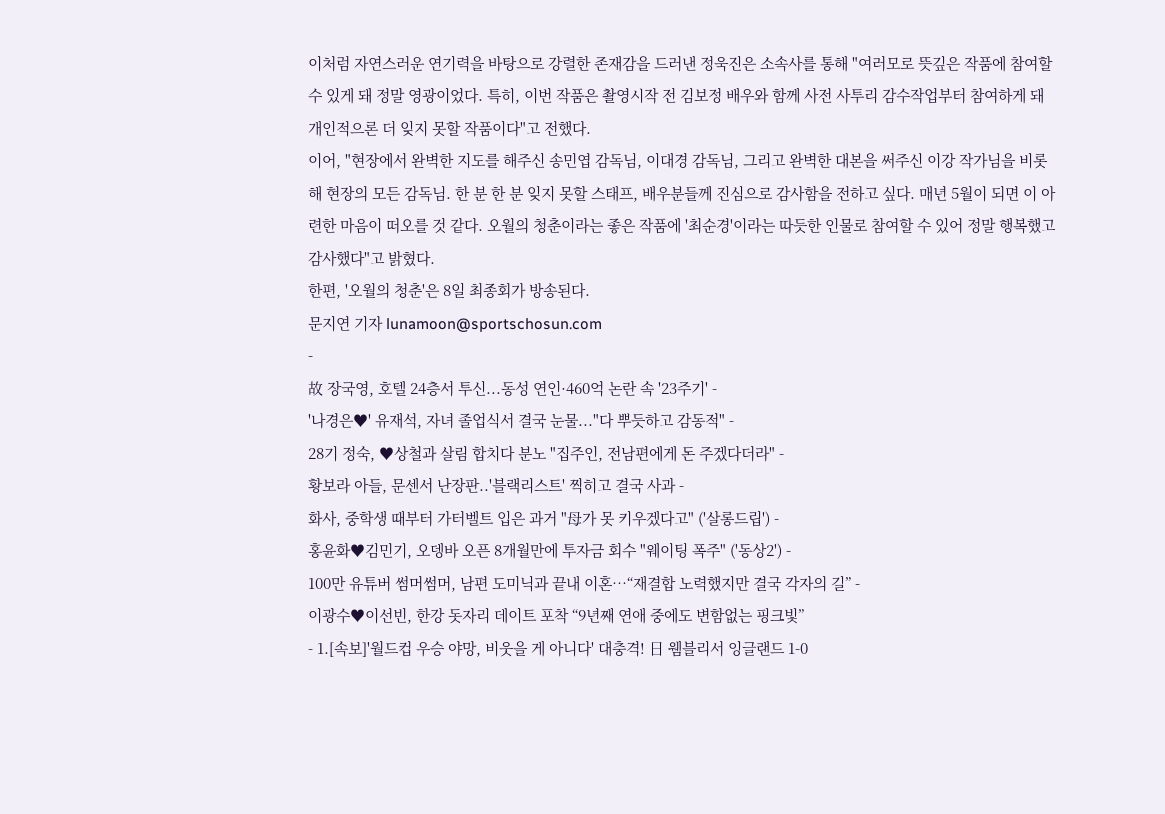이처럼 자연스러운 연기력을 바탕으로 강렬한 존재감을 드러낸 정욱진은 소속사를 통해 "여러모로 뜻깊은 작품에 참여할 수 있게 돼 정말 영광이었다. 특히, 이번 작품은 촬영시작 전 김보정 배우와 함께 사전 사투리 감수작업부터 참여하게 돼 개인적으론 더 잊지 못할 작품이다"고 전했다.
이어, "현장에서 완벽한 지도를 해주신 송민엽 감독님, 이대경 감독님, 그리고 완벽한 대본을 써주신 이강 작가님을 비롯해 현장의 모든 감독님. 한 분 한 분 잊지 못할 스태프, 배우분들께 진심으로 감사함을 전하고 싶다. 매년 5월이 되면 이 아련한 마음이 떠오를 것 같다. 오월의 청춘이라는 좋은 작품에 '최순경'이라는 따듯한 인물로 참여할 수 있어 정말 행복했고 감사했다"고 밝혔다.
한편, '오월의 청춘'은 8일 최종회가 방송된다.
문지연 기자 lunamoon@sportschosun.com
-
故 장국영, 호텔 24층서 투신...동성 연인·460억 논란 속 '23주기' -
'나경은♥' 유재석, 자녀 졸업식서 결국 눈물..."다 뿌듯하고 감동적" -
28기 정숙, ♥상철과 살림 합치다 분노 "집주인, 전남편에게 돈 주겠다더라" -
황보라 아들, 문센서 난장판..'블랙리스트' 찍히고 결국 사과 -
화사, 중학생 때부터 가터벨트 입은 과거 "母가 못 키우겠다고" ('살롱드립') -
홍윤화♥김민기, 오뎅바 오픈 8개월만에 투자금 회수 "웨이팅 폭주" ('동상2') -
100만 유튜버 썸머썸머, 남편 도미닉과 끝내 이혼…“재결합 노력했지만 결국 각자의 길” -
이광수♥이선빈, 한강 돗자리 데이트 포착 “9년째 연애 중에도 변함없는 핑크빛”
- 1.[속보]'월드컵 우승 야망, 비웃을 게 아니다' 대충격! 日 웸블리서 잉글랜드 1-0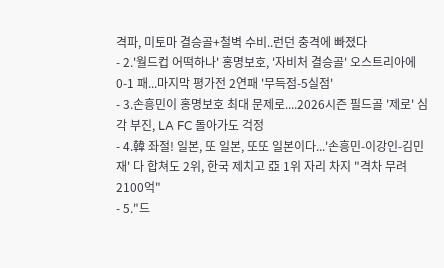격파, 미토마 결승골+철벽 수비..런던 충격에 빠졌다
- 2.'월드컵 어떡하나' 홍명보호, '자비처 결승골' 오스트리아에 0-1 패...마지막 평가전 2연패 '무득점-5실점'
- 3.손흥민이 홍명보호 최대 문제로....2026시즌 필드골 '제로' 심각 부진, LA FC 돌아가도 걱정
- 4.韓 좌절! 일본, 또 일본, 또또 일본이다...'손흥민-이강인-김민재' 다 합쳐도 2위, 한국 제치고 亞 1위 자리 차지 "격차 무려 2100억"
- 5."드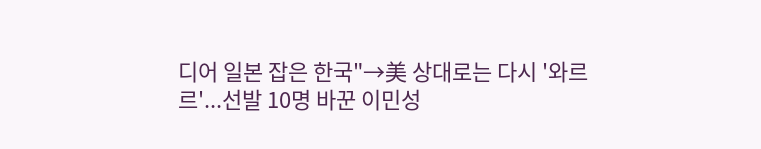디어 일본 잡은 한국"→美 상대로는 다시 '와르르'...선발 10명 바꾼 이민성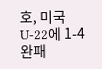호, 미국 U-22에 1-4 완패